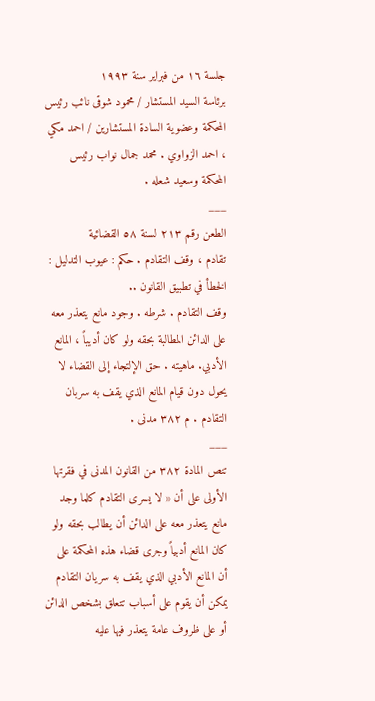جلسة ١٦ من فبراير سنة ١٩٩٣
برئاسة السيد المستشار / محمود شوقى نائب رئيس المحكمة وعضوية السادة المستشارين / احمد مكي ، احمد الزواوي . محمد جمال نواب رئيس المحكمة وسعيد شعله .
___
الطعن رقم ٢١٣ لسنة ٥٨ القضائية
تقادم ، وقف التقادم . حكم : عيوب التدليل : الخطأ في تطبيق القانون ..
وقف التقادم . شرطه . وجود مانع يتعذر معه على الدائن المطالبة بحقه ولو كان أديباً ، المانع الأدبي. ماهيته . حق الإلتجاء إلى القضاء لا يحول دون قيام المانع الذي يقف به سربان التقادم . م ۳۸۲ مدنى .
___
تنص المادة ۳۸۲ من القانون المدنى في فقرتها الأولى على أن « لا يسرى التقادم كلما وجد مانع يتعذر معه على الدائن أن يطالب بحقه ولو كان المانع أدبياً وجرى قضاء هذه المحكمة على أن المانع الأدبي الذي يقف به سريان التقادم يمكن أن يقوم على أسباب تتعلق بشخص الدائن أو على ظروف عامة يتعذر فيها عليه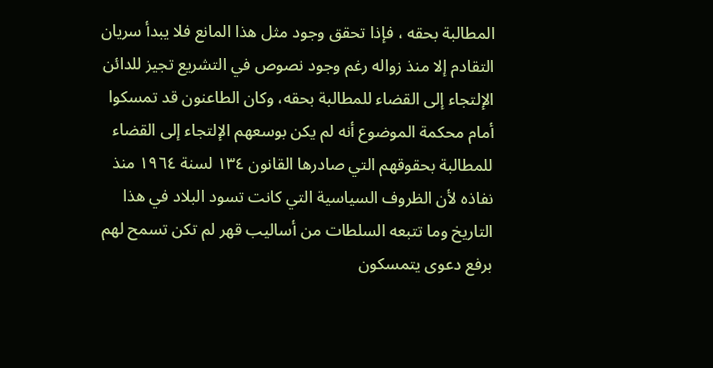المطالبة بحقه ، فإذا تحقق وجود مثل هذا المانع فلا يبدأ سريان التقادم إلا منذ زواله رغم وجود نصوص في التشريع تجيز للدائن الإلتجاء إلى القضاء للمطالبة بحقه، وكان الطاعنون قد تمسكوا أمام محكمة الموضوع أنه لم يكن بوسعهم الإلتجاء إلى القضاء للمطالبة بحقوقهم التي صادرها القانون ١٣٤ لسنة ١٩٦٤ منذ نفاذه لأن الظروف السياسية التي كانت تسود البلاد في هذا التاريخ وما تتبعه السلطات من أساليب قهر لم تكن تسمح لهم برفع دعوى يتمسكون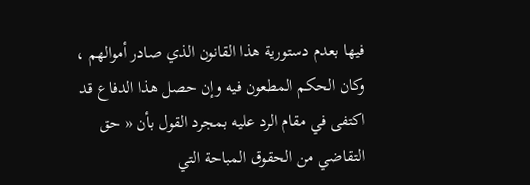فيها بعدم دستورية هذا القانون الذي صادر أموالهم ، وكان الحكم المطعون فيه وإن حصل هذا الدفاع قد اكتفى في مقام الرد عليه بمجرد القول بأن « حق التقاضي من الحقوق المباحة التي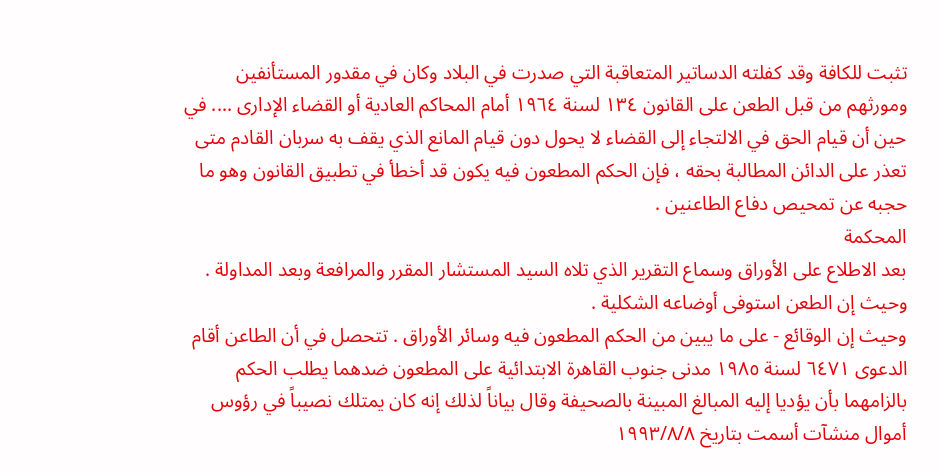تثبت للكافة وقد كفلته الدساتير المتعاقبة التي صدرت في البلاد وكان في مقدور المستأنفين ومورثهم من قبل الطعن على القانون ١٣٤ لسنة ١٩٦٤ أمام المحاكم العادية أو القضاء الإدارى .... في حين أن قيام الحق في الالتجاء إلى القضاء لا يحول دون قيام المانع الذي يقف به سربان القادم متى تعذر على الدائن المطالبة بحقه ، فإن الحكم المطعون فيه يكون قد أخطأ في تطبيق القانون وهو ما حجبه عن تمحيص دفاع الطاعنين .
المحكمة
بعد الاطلاع على الأوراق وسماع التقرير الذي تلاه السيد المستشار المقرر والمرافعة وبعد المداولة .
وحيث إن الطعن استوفى أوضاعه الشكلية .
وحيث إن الوقائع - على ما يبين من الحكم المطعون فيه وسائر الأوراق . تتحصل في أن الطاعن أقام الدعوى ٦٤٧١ لسنة ١٩٨٥ مدنى جنوب القاهرة الابتدائية على المطعون ضدهما يطلب الحكم بالزامهما بأن يؤديا إليه المبالغ المبينة بالصحيفة وقال بياناً لذلك إنه كان يمتلك نصيباً في رؤوس أموال منشآت أسمت بتاريخ ۱۹۹۳/۸/۸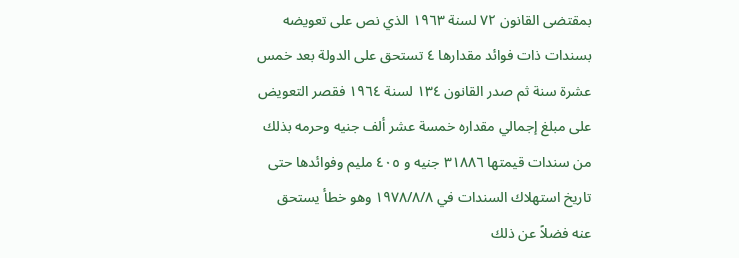بمقتضى القانون ۷۲ لسنة ١٩٦٣ الذي نص على تعويضه بسندات ذات فوائد مقدارها ٤ تستحق على الدولة بعد خمس عشرة سنة ثم صدر القانون ١٣٤ لسنة ١٩٦٤ فقصر التعويض على مبلغ إجمالي مقداره خمسة عشر ألف جنيه وحرمه بذلك من سندات قيمتها ۳۱٨٨٦ جنيه و ٤٠٥ مليم وفوائدها حتى تاریخ استهلاك السندات في ۱۹۷۸/۸/۸ وهو خطأ يستحق عنه فضلاً عن ذلك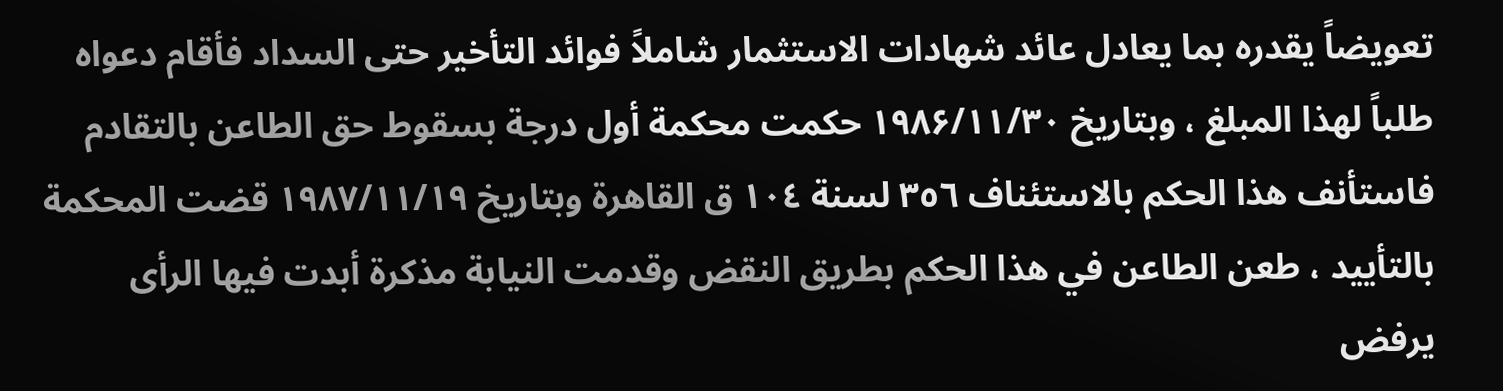تعويضاً يقدره بما يعادل عائد شهادات الاستثمار شاملاً فوائد التأخير حتى السداد فأقام دعواه طلباً لهذا المبلغ ، وبتاريخ ۱۹۸۶/۱۱/۳۰ حكمت محكمة أول درجة بسقوط حق الطاعن بالتقادم فاستأنف هذا الحكم بالاستئناف ٣٥٦ لسنة ١٠٤ ق القاهرة وبتاريخ ۱۹۸۷/۱۱/۱۹ قضت المحكمة بالتأييد ، طعن الطاعن في هذا الحكم بطريق النقض وقدمت النيابة مذكرة أبدت فيها الرأى يرفض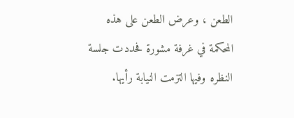الطعن ، وعرض الطعن على هذه المحكمة في غرفة مشورة فحددت جلسة النظره وفيها التزمت النيابة رأيها.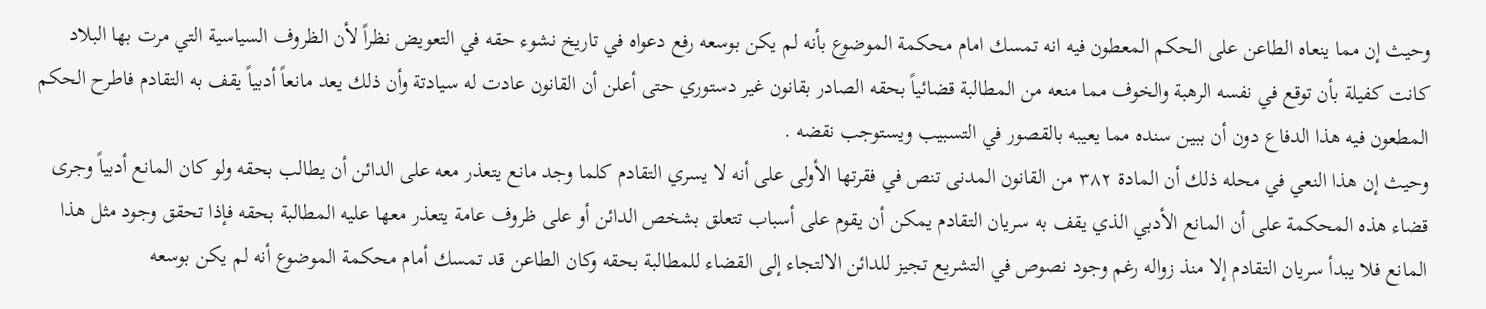وحيث إن مما ينعاه الطاعن على الحكم المعطون فيه انه تمسك امام محكمة الموضوع بأنه لم يكن بوسعه رفع دعواه في تاريخ نشوء حقه في التعويض نظراً لأن الظروف السياسية التي مرت بها البلاد كانت كفيلة بأن توقع في نفسه الرهبة والخوف مما منعه من المطالبة قضائياً بحقه الصادر بقانون غير دستوري حتى أعلن أن القانون عادت له سيادتة وأن ذلك يعد مانعاً أدبياً يقف به التقادم فاطرح الحكم المطعون فيه هذا الدفاع دون أن ببين سنده مما يعيبه بالقصور في التسبيب ويستوجب نقضه .
وحيث إن هذا النعي في محله ذلك أن المادة ۳۸۲ من القانون المدنى تنص في فقرتها الأولى على أنه لا يسري التقادم كلما وجد مانع يتعذر معه على الدائن أن يطالب بحقه ولو كان المانع أدبياً وجرى قضاء هذه المحكمة على أن المانع الأدبي الذي يقف به سريان التقادم يمكن أن يقوم على أسباب تتعلق بشخص الدائن أو على ظروف عامة يتعذر معها عليه المطالبة بحقه فإذا تحقق وجود مثل هذا المانع فلا يبدأ سريان التقادم إلا منذ زواله رغم وجود نصوص في التشريع تجيز للدائن الالتجاء إلى القضاء للمطالبة بحقه وكان الطاعن قد تمسك أمام محكمة الموضوع أنه لم يكن بوسعه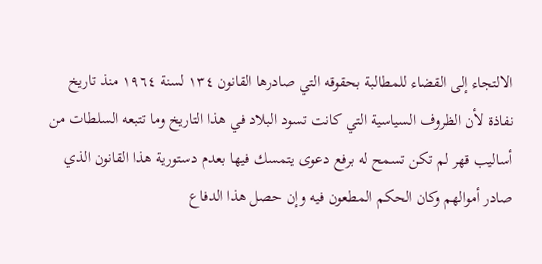الالتجاء إلى القضاء للمطالبة بحقوقه التي صادرها القانون ١٣٤ لسنة ١٩٦٤ منذ تاريخ نفاذة لأن الظروف السياسية التي كانت تسود البلاد في هذا التاريخ وما تتبعه السلطات من أساليب قهر لم تكن تسمح له برفع دعوى يتمسك فيها بعدم دستورية هذا القانون الذي صادر أموالهم وكان الحكم المطعون فيه وإن حصل هذا الدفاع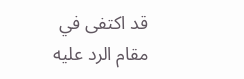قد اكتفى في مقام الرد عليه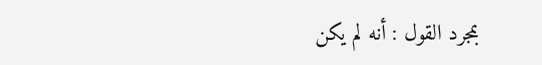بمجرد القول : أنه لم يكن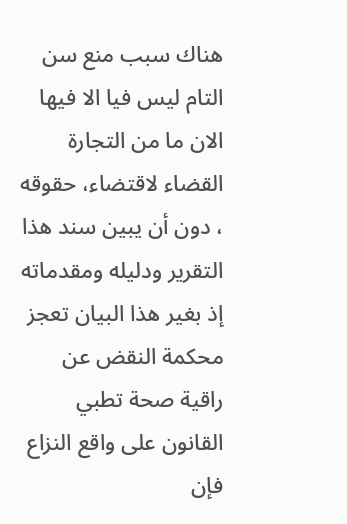هناك سبب منع سن التام ليس فيا الا فيها الان ما من التجارة القضاء لاقتضاء، حقوقه ، دون أن يبين سند هذا التقرير ودليله ومقدماته إذ بغير هذا البيان تعجز محكمة النقض عن راقية صحة تطبي القانون على واقع النزاع فإن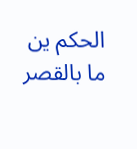الحكم ين ما بالقصر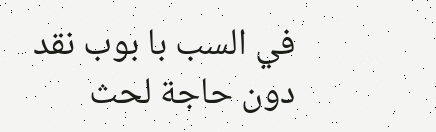في السب با بوب نقد دون حاجة لحث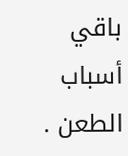باقي أسباب الطعن .